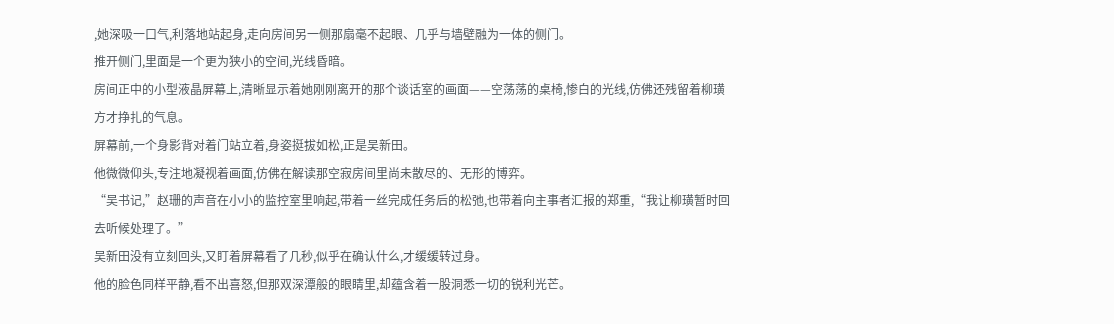,她深吸一口气,利落地站起身,走向房间另一侧那扇毫不起眼、几乎与墙壁融为一体的侧门。
推开侧门,里面是一个更为狭小的空间,光线昏暗。
房间正中的小型液晶屏幕上,清晰显示着她刚刚离开的那个谈话室的画面——空荡荡的桌椅,惨白的光线,仿佛还残留着柳璜方才挣扎的气息。
屏幕前,一个身影背对着门站立着,身姿挺拔如松,正是吴新田。
他微微仰头,专注地凝视着画面,仿佛在解读那空寂房间里尚未散尽的、无形的博弈。
“吴书记,”赵珊的声音在小小的监控室里响起,带着一丝完成任务后的松弛,也带着向主事者汇报的郑重,“我让柳璜暂时回去听候处理了。”
吴新田没有立刻回头,又盯着屏幕看了几秒,似乎在确认什么,才缓缓转过身。
他的脸色同样平静,看不出喜怒,但那双深潭般的眼睛里,却蕴含着一股洞悉一切的锐利光芒。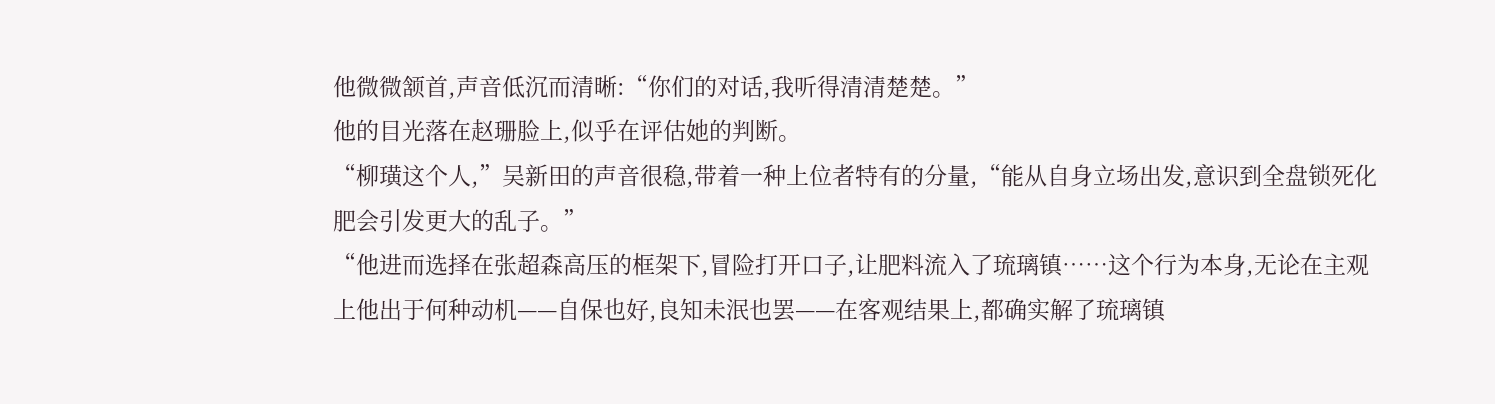他微微颔首,声音低沉而清晰:“你们的对话,我听得清清楚楚。”
他的目光落在赵珊脸上,似乎在评估她的判断。
“柳璜这个人,”吴新田的声音很稳,带着一种上位者特有的分量,“能从自身立场出发,意识到全盘锁死化肥会引发更大的乱子。”
“他进而选择在张超森高压的框架下,冒险打开口子,让肥料流入了琉璃镇……这个行为本身,无论在主观上他出于何种动机——自保也好,良知未泯也罢——在客观结果上,都确实解了琉璃镇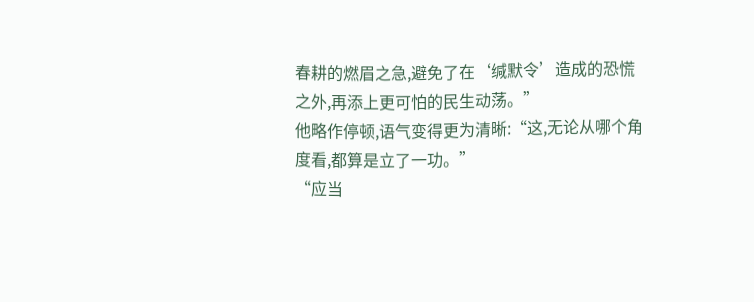春耕的燃眉之急,避免了在‘缄默令’造成的恐慌之外,再添上更可怕的民生动荡。”
他略作停顿,语气变得更为清晰:“这,无论从哪个角度看,都算是立了一功。”
“应当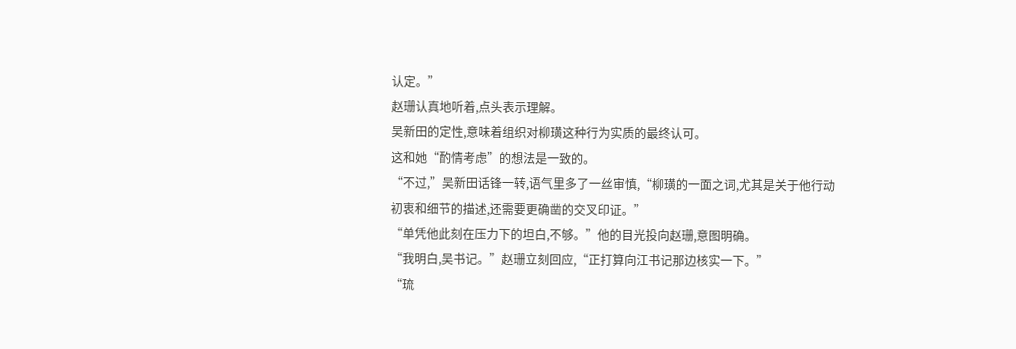认定。”
赵珊认真地听着,点头表示理解。
吴新田的定性,意味着组织对柳璜这种行为实质的最终认可。
这和她“酌情考虑”的想法是一致的。
“不过,”吴新田话锋一转,语气里多了一丝审慎,“柳璜的一面之词,尤其是关于他行动初衷和细节的描述,还需要更确凿的交叉印证。”
“单凭他此刻在压力下的坦白,不够。”他的目光投向赵珊,意图明确。
“我明白,吴书记。”赵珊立刻回应,“正打算向江书记那边核实一下。”
“琉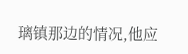璃镇那边的情况,他应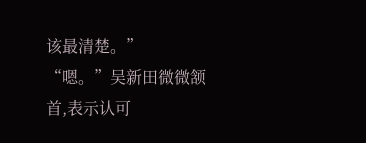该最清楚。”
“嗯。”吴新田微微颔首,表示认可